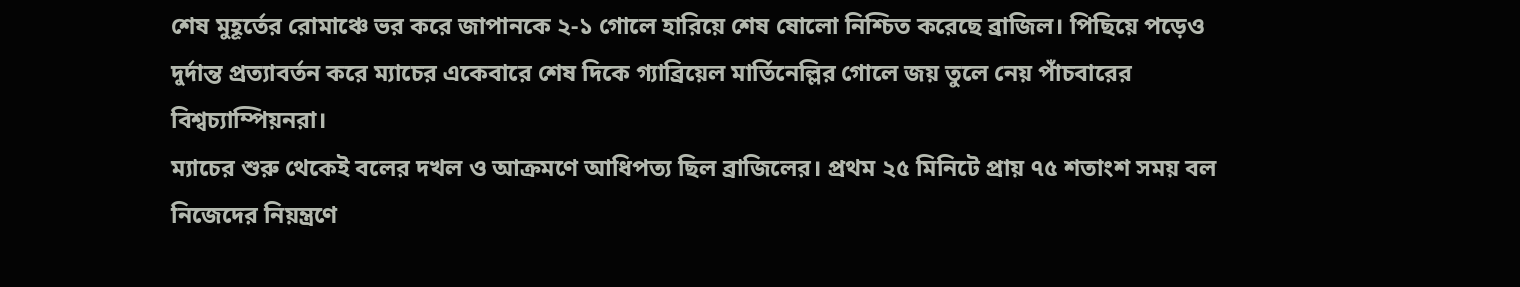শেষ মুহূর্তের রোমাঞ্চে ভর করে জাপানকে ২-১ গোলে হারিয়ে শেষ ষোলো নিশ্চিত করেছে ব্রাজিল। পিছিয়ে পড়েও দুর্দান্ত প্রত্যাবর্তন করে ম্যাচের একেবারে শেষ দিকে গ্যাব্রিয়েল মার্তিনেল্লির গোলে জয় তুলে নেয় পাঁচবারের বিশ্বচ্যাম্পিয়নরা।
ম্যাচের শুরু থেকেই বলের দখল ও আক্রমণে আধিপত্য ছিল ব্রাজিলের। প্রথম ২৫ মিনিটে প্রায় ৭৫ শতাংশ সময় বল নিজেদের নিয়ন্ত্রণে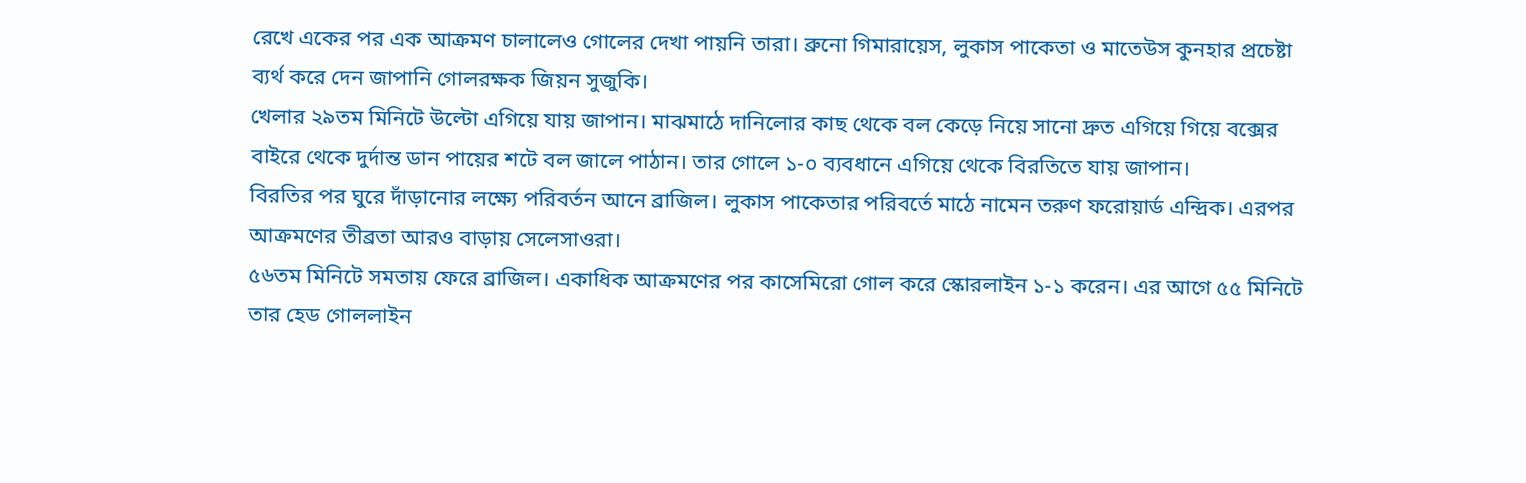রেখে একের পর এক আক্রমণ চালালেও গোলের দেখা পায়নি তারা। ব্রুনো গিমারায়েস, লুকাস পাকেতা ও মাতেউস কুনহার প্রচেষ্টা ব্যর্থ করে দেন জাপানি গোলরক্ষক জিয়ন সুজুকি।
খেলার ২৯তম মিনিটে উল্টো এগিয়ে যায় জাপান। মাঝমাঠে দানিলোর কাছ থেকে বল কেড়ে নিয়ে সানো দ্রুত এগিয়ে গিয়ে বক্সের বাইরে থেকে দুর্দান্ত ডান পায়ের শটে বল জালে পাঠান। তার গোলে ১-০ ব্যবধানে এগিয়ে থেকে বিরতিতে যায় জাপান।
বিরতির পর ঘুরে দাঁড়ানোর লক্ষ্যে পরিবর্তন আনে ব্রাজিল। লুকাস পাকেতার পরিবর্তে মাঠে নামেন তরুণ ফরোয়ার্ড এন্দ্রিক। এরপর আক্রমণের তীব্রতা আরও বাড়ায় সেলেসাওরা।
৫৬তম মিনিটে সমতায় ফেরে ব্রাজিল। একাধিক আক্রমণের পর কাসেমিরো গোল করে স্কোরলাইন ১-১ করেন। এর আগে ৫৫ মিনিটে তার হেড গোললাইন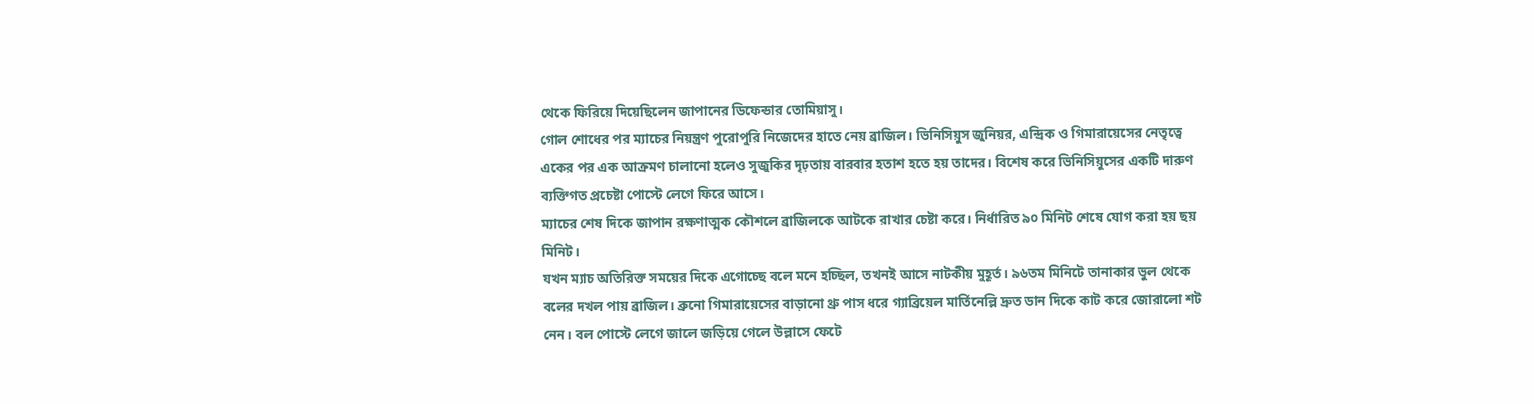থেকে ফিরিয়ে দিয়েছিলেন জাপানের ডিফেন্ডার তোমিয়াসু।
গোল শোধের পর ম্যাচের নিয়ন্ত্রণ পুরোপুরি নিজেদের হাতে নেয় ব্রাজিল। ভিনিসিয়ুস জুনিয়র, এন্দ্রিক ও গিমারায়েসের নেতৃত্বে একের পর এক আক্রমণ চালানো হলেও সুজুকির দৃঢ়তায় বারবার হতাশ হতে হয় তাদের। বিশেষ করে ভিনিসিয়ুসের একটি দারুণ ব্যক্তিগত প্রচেষ্টা পোস্টে লেগে ফিরে আসে।
ম্যাচের শেষ দিকে জাপান রক্ষণাত্মক কৌশলে ব্রাজিলকে আটকে রাখার চেষ্টা করে। নির্ধারিত ৯০ মিনিট শেষে যোগ করা হয় ছয় মিনিট।
যখন ম্যাচ অতিরিক্ত সময়ের দিকে এগোচ্ছে বলে মনে হচ্ছিল, তখনই আসে নাটকীয় মুহূর্ত। ৯৬তম মিনিটে তানাকার ভুল থেকে বলের দখল পায় ব্রাজিল। ব্রুনো গিমারায়েসের বাড়ানো থ্রু পাস ধরে গ্যাব্রিয়েল মার্তিনেল্লি দ্রুত ডান দিকে কাট করে জোরালো শট নেন। বল পোস্টে লেগে জালে জড়িয়ে গেলে উল্লাসে ফেটে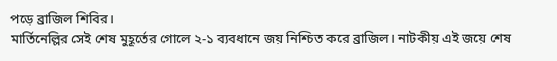পড়ে ব্রাজিল শিবির।
মার্তিনেল্লির সেই শেষ মুহূর্তের গোলে ২-১ ব্যবধানে জয় নিশ্চিত করে ব্রাজিল। নাটকীয় এই জয়ে শেষ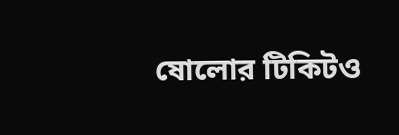ষোলোর টিকিটও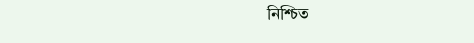নিশ্চিত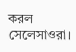করল সেলেসাওরা।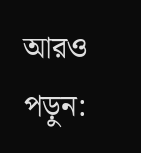আরও পড়ুন: